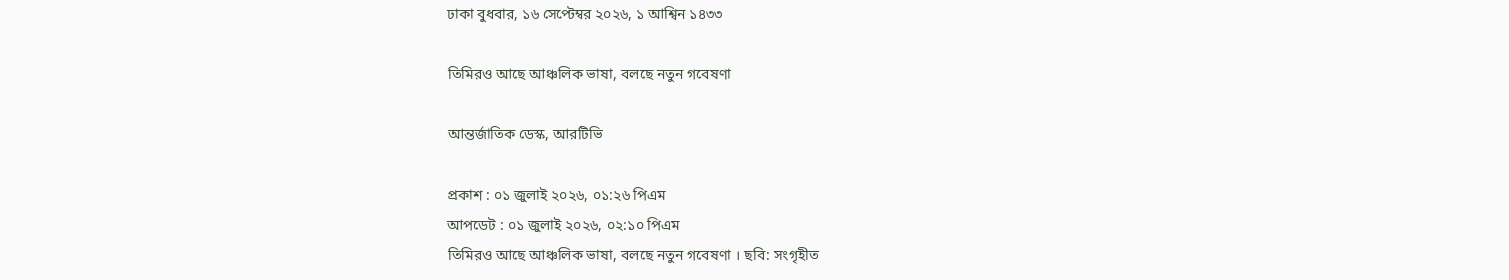ঢাকা বুধবার, ১৬ সেপ্টেম্বর ২০২৬, ১ আশ্বিন ১৪৩৩

তিমিরও আছে আঞ্চলিক ভাষা, বলছে নতুন গবেষণা

আন্তর্জাতিক ডেস্ক, আরটিভি

প্রকাশ : ০১ জুলাই ২০২৬, ০১:২৬ পিএম
আপডেট : ০১ জুলাই ২০২৬, ০২:১০ পিএম
তিমিরও আছে আঞ্চলিক ভাষা, বলছে নতুন গবেষণা । ছবি: সংগৃহীত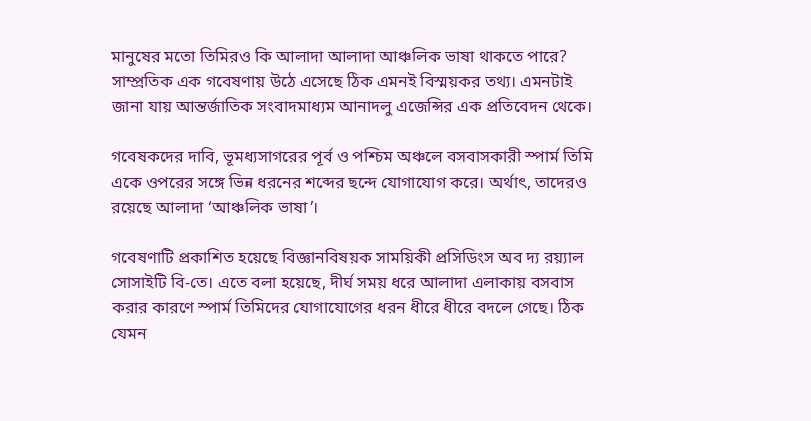মানুষের মতো তিমিরও কি আলাদা আলাদা আঞ্চলিক ভাষা থাকতে পারে? সাম্প্রতিক এক গবেষণায় উঠে এসেছে ঠিক এমনই বিস্ময়কর তথ্য। এমনটাই জানা যায় আন্তর্জাতিক সংবাদমাধ্যম আনাদলু এজেন্সির এক প্রতিবেদন থেকে।

গবেষকদের দাবি, ভূমধ্যসাগরের পূর্ব ও পশ্চিম অঞ্চলে বসবাসকারী স্পার্ম তিমি একে ওপরের সঙ্গে ভিন্ন ধরনের শব্দের ছন্দে যোগাযোগ করে। অর্থাৎ, তাদেরও রয়েছে আলাদা ‘আঞ্চলিক ভাষা’।

গবেষণাটি প্রকাশিত হয়েছে বিজ্ঞানবিষয়ক সাময়িকী প্রসিডিংস অব দ্য রয়্যাল সোসাইটি বি-তে। এতে বলা হয়েছে, দীর্ঘ সময় ধরে আলাদা এলাকায় বসবাস করার কারণে স্পার্ম তিমিদের যোগাযোগের ধরন ধীরে ধীরে বদলে গেছে। ঠিক যেমন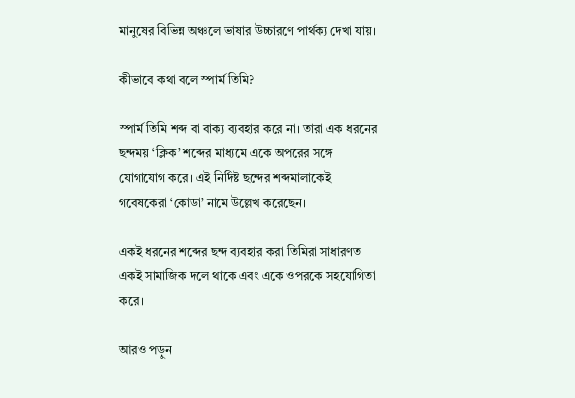মানুষের বিভিন্ন অঞ্চলে ভাষার উচ্চারণে পার্থক্য দেখা যায়।

কীভাবে কথা বলে স্পার্ম তিমি?

স্পার্ম তিমি শব্দ বা বাক্য ব্যবহার করে না। তারা এক ধরনের ছন্দময় ‘ক্লিক’ শব্দের মাধ্যমে একে অপরের সঙ্গে যোগাযোগ করে। এই নির্দিষ্ট ছন্দের শব্দমালাকেই গবেষকেরা ‘কোডা’ নামে উল্লেখ করেছেন।

একই ধরনের শব্দের ছন্দ ব্যবহার করা তিমিরা সাধারণত একই সামাজিক দলে থাকে এবং একে ওপরকে সহযোগিতা করে।

আরও পড়ুন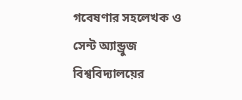গবেষণার সহলেখক ও সেন্ট অ্যান্ড্রুজ বিশ্ববিদ্যালয়ের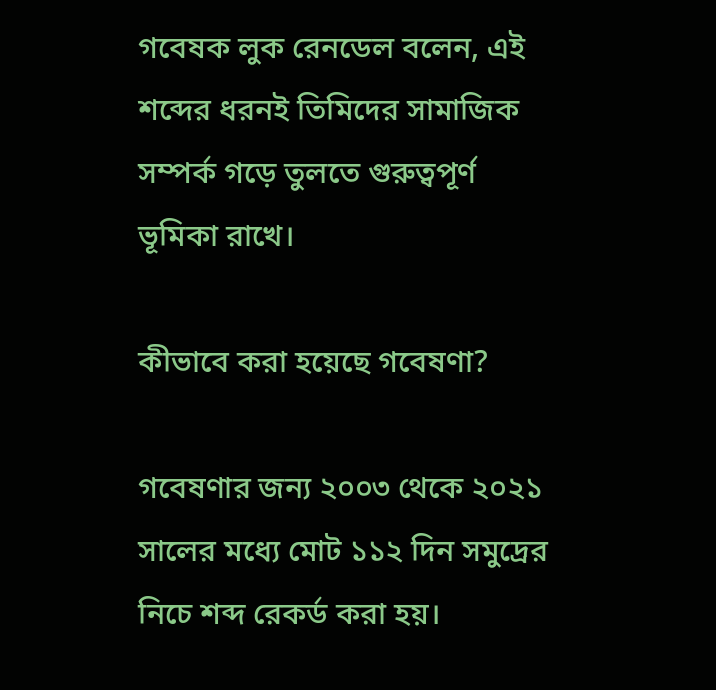গবেষক লুক রেনডেল বলেন, এই শব্দের ধরনই তিমিদের সামাজিক সম্পর্ক গড়ে তুলতে গুরুত্বপূর্ণ ভূমিকা রাখে।

কীভাবে করা হয়েছে গবেষণা?

গবেষণার জন্য ২০০৩ থেকে ২০২১ সালের মধ্যে মোট ১১২ দিন সমুদ্রের নিচে শব্দ রেকর্ড করা হয়।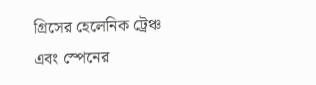গ্রিসের হেলেনিক ট্রেঞ্চ এবং স্পেনের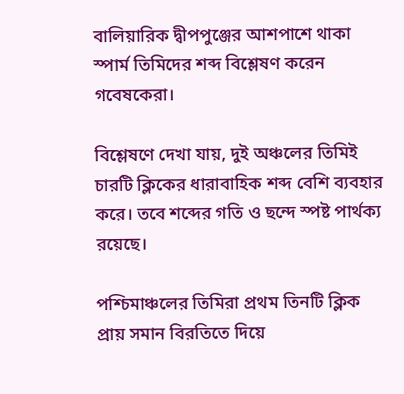বালিয়ারিক দ্বীপপুঞ্জের আশপাশে থাকা স্পার্ম তিমিদের শব্দ বিশ্লেষণ করেন গবেষকেরা।

বিশ্লেষণে দেখা যায়, দুই অঞ্চলের তিমিই চারটি ক্লিকের ধারাবাহিক শব্দ বেশি ব্যবহার করে। তবে শব্দের গতি ও ছন্দে স্পষ্ট পার্থক্য রয়েছে।

পশ্চিমাঞ্চলের তিমিরা প্রথম তিনটি ক্লিক প্রায় সমান বিরতিতে দিয়ে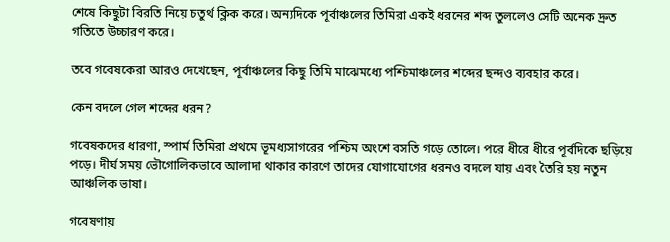শেষে কিছুটা বিরতি নিয়ে চতুর্থ ক্লিক করে। অন্যদিকে পূর্বাঞ্চলের তিমিরা একই ধরনের শব্দ তুললেও সেটি অনেক দ্রুত গতিতে উচ্চারণ করে।

তবে গবেষকেরা আরও দেখেছেন, পূর্বাঞ্চলের কিছু তিমি মাঝেমধ্যে পশ্চিমাঞ্চলের শব্দের ছন্দও ব্যবহার করে।

কেন বদলে গেল শব্দের ধরন?

গবেষকদের ধারণা, স্পার্ম তিমিরা প্রথমে ভূমধ্যসাগরের পশ্চিম অংশে বসতি গড়ে তোলে। পরে ধীরে ধীরে পূর্বদিকে ছড়িয়ে পড়ে। দীর্ঘ সময় ভৌগোলিকভাবে আলাদা থাকার কারণে তাদের যোগাযোগের ধরনও বদলে যায় এবং তৈরি হয় নতুন আঞ্চলিক ভাষা।

গবেষণায়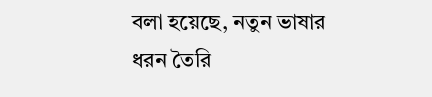বলা হয়েছে, নতুন ভাষার ধরন তৈরি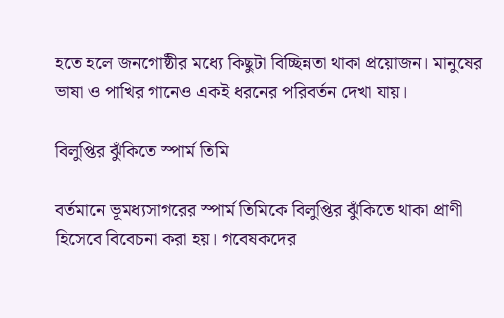হতে হলে জনগোষ্ঠীর মধ্যে কিছুটা বিচ্ছিন্নতা থাকা প্রয়োজন। মানুষের ভাষা ও পাখির গানেও একই ধরনের পরিবর্তন দেখা যায়।

বিলুপ্তির ঝুঁকিতে স্পার্ম তিমি

বর্তমানে ভূমধ্যসাগরের স্পার্ম তিমিকে বিলুপ্তির ঝুঁকিতে থাকা প্রাণী হিসেবে বিবেচনা করা হয়। গবেষকদের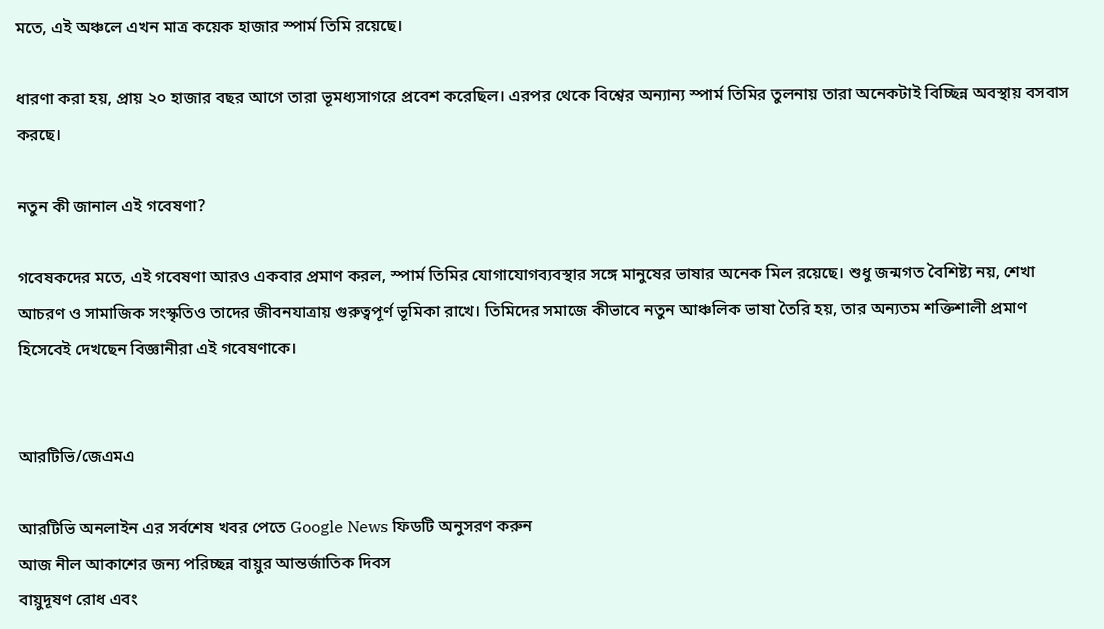মতে, এই অঞ্চলে এখন মাত্র কয়েক হাজার স্পার্ম তিমি রয়েছে।

ধারণা করা হয়, প্রায় ২০ হাজার বছর আগে তারা ভূমধ্যসাগরে প্রবেশ করেছিল। এরপর থেকে বিশ্বের অন্যান্য স্পার্ম তিমির তুলনায় তারা অনেকটাই বিচ্ছিন্ন অবস্থায় বসবাস করছে।

নতুন কী জানাল এই গবেষণা?

গবেষকদের মতে, এই গবেষণা আরও একবার প্রমাণ করল, স্পার্ম তিমির যোগাযোগব্যবস্থার সঙ্গে মানুষের ভাষার অনেক মিল রয়েছে। শুধু জন্মগত বৈশিষ্ট্য নয়, শেখা আচরণ ও সামাজিক সংস্কৃতিও তাদের জীবনযাত্রায় গুরুত্বপূর্ণ ভূমিকা রাখে। তিমিদের সমাজে কীভাবে নতুন আঞ্চলিক ভাষা তৈরি হয়, তার অন্যতম শক্তিশালী প্রমাণ হিসেবেই দেখছেন বিজ্ঞানীরা এই গবেষণাকে।


আরটিভি/জেএমএ

আরটিভি অনলাইন এর সর্বশেষ খবর পেতে Google News ফিডটি অনুসরণ করুন
আজ নীল আকাশের জন্য পরিচ্ছন্ন বায়ুর আন্তর্জাতিক দিবস
বায়ুদূষণ রোধ এবং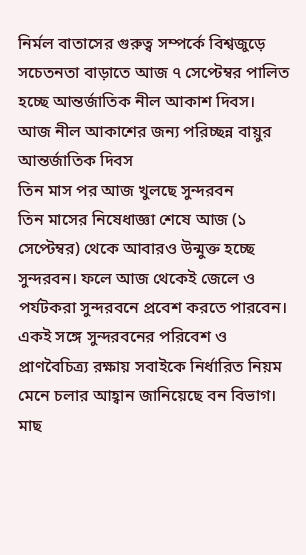নির্মল বাতাসের গুরুত্ব সম্পর্কে বিশ্বজুড়ে সচেতনতা বাড়াতে আজ ৭ সেপ্টেম্বর পালিত হচ্ছে আন্তর্জাতিক নীল আকাশ দিবস।
আজ নীল আকাশের জন্য পরিচ্ছন্ন বায়ুর আন্তর্জাতিক দিবস
তিন মাস পর আজ খুলছে সুন্দরবন
তিন মাসের নিষেধাজ্ঞা শেষে আজ (১ সেপ্টেম্বর) থেকে আবারও উন্মুক্ত হচ্ছে সুন্দরবন। ফলে আজ থেকেই জেলে ও পর্যটকরা সুন্দরবনে প্রবেশ করতে পারবেন। একই সঙ্গে সুন্দরবনের পরিবেশ ও প্রাণবৈচিত্র্য রক্ষায় সবাইকে নির্ধারিত নিয়ম মেনে চলার আহ্বান জানিয়েছে বন বিভাগ। মাছ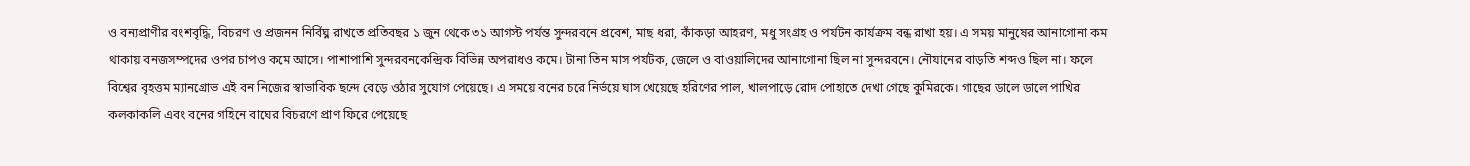ও বন্যপ্রাণীর বংশবৃদ্ধি, বিচরণ ও প্রজনন নির্বিঘ্ন রাখতে প্রতিবছর ১ জুন থেকে ৩১ আগস্ট পর্যন্ত সুন্দরবনে প্রবেশ, মাছ ধরা, কাঁকড়া আহরণ, মধু সংগ্রহ ও পর্যটন কার্যক্রম বন্ধ রাখা হয়। এ সময় মানুষের আনাগোনা কম থাকায় বনজসম্পদের ওপর চাপও কমে আসে। পাশাপাশি সুন্দরবনকেন্দ্রিক বিভিন্ন অপরাধও কমে। টানা তিন মাস পর্যটক, জেলে ও বাওয়ালিদের আনাগোনা ছিল না সুন্দরবনে। নৌযানের বাড়তি শব্দও ছিল না। ফলে বিশ্বের বৃহত্তম ম্যানগ্রোভ এই বন নিজের স্বাভাবিক ছন্দে বেড়ে ওঠার সুযোগ পেয়েছে। এ সময়ে বনের চরে নির্ভয়ে ঘাস খেয়েছে হরিণের পাল, খালপাড়ে রোদ পোহাতে দেখা গেছে কুমিরকে। গাছের ডালে ডালে পাখির কলকাকলি এবং বনের গহিনে বাঘের বিচরণে প্রাণ ফিরে পেয়েছে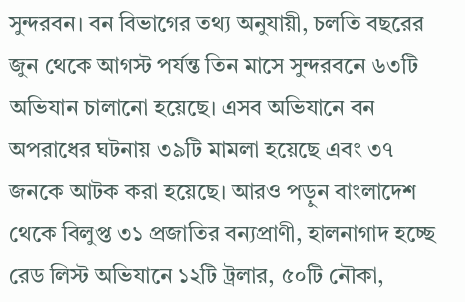সুন্দরবন। বন বিভাগের তথ্য অনুযায়ী, চলতি বছরের জুন থেকে আগস্ট পর্যন্ত তিন মাসে সুন্দরবনে ৬৩টি অভিযান চালানো হয়েছে। এসব অভিযানে বন অপরাধের ঘটনায় ৩৯টি মামলা হয়েছে এবং ৩৭ জনকে আটক করা হয়েছে। আরও পড়ুন বাংলাদেশ থেকে বিলুপ্ত ৩১ প্রজাতির বন্যপ্রাণী, হালনাগাদ হচ্ছে রেড লিস্ট অভিযানে ১২টি ট্রলার, ৫০টি নৌকা,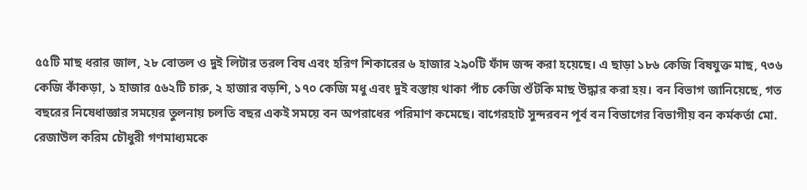৫৫টি মাছ ধরার জাল, ২৮ বোতল ও দুই লিটার তরল বিষ এবং হরিণ শিকারের ৬ হাজার ২৯০টি ফাঁদ জব্দ করা হয়েছে। এ ছাড়া ১৮৬ কেজি বিষযুক্ত মাছ, ৭৩৬ কেজি কাঁকড়া, ১ হাজার ৫৬২টি চারু, ২ হাজার বড়শি, ১৭০ কেজি মধু এবং দুই বস্তায় থাকা পাঁচ কেজি শুঁটকি মাছ উদ্ধার করা হয়। বন বিভাগ জানিয়েছে, গত বছরের নিষেধাজ্ঞার সময়ের তুলনায় চলতি বছর একই সময়ে বন অপরাধের পরিমাণ কমেছে। বাগেরহাট সুন্দরবন পূর্ব বন বিভাগের বিভাগীয় বন কর্মকর্তা মো. রেজাউল করিম চৌধুরী গণমাধ্যমকে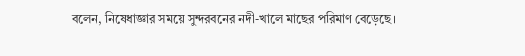বলেন, নিষেধাজ্ঞার সময়ে সুন্দরবনের নদী-খালে মাছের পরিমাণ বেড়েছে।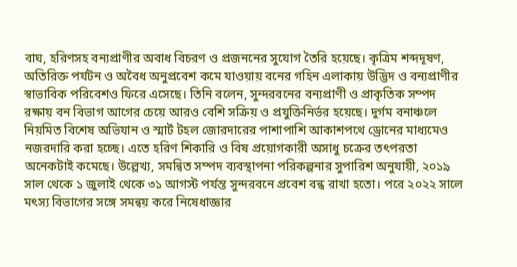বাঘ, হরিণসহ বন্যপ্রাণীর অবাধ বিচরণ ও প্রজননের সুযোগ তৈরি হয়েছে। কৃত্রিম শব্দদূষণ, অতিরিক্ত পর্যটন ও অবৈধ অনুপ্রবেশ কমে যাওয়ায় বনের গহিন এলাকায় উদ্ভিদ ও বন্যপ্রাণীর স্বাভাবিক পরিবেশও ফিরে এসেছে। তিনি বলেন, সুন্দরবনের বন্যপ্রাণী ও প্রাকৃতিক সম্পদ রক্ষায় বন বিভাগ আগের চেয়ে আরও বেশি সক্রিয় ও প্রযুক্তিনির্ভর হয়েছে। দুর্গম বনাঞ্চলে নিয়মিত বিশেষ অভিযান ও স্মার্ট টহল জোরদারের পাশাপাশি আকাশপথে ড্রোনের মাধ্যমেও নজরদারি করা হচ্ছে। এতে হরিণ শিকারি ও বিষ প্রয়োগকারী অসাধু চক্রের তৎপরতা অনেকটাই কমেছে। উল্লেখ্য, সমন্বিত সম্পদ ব্যবস্থাপনা পরিকল্পনার সুপারিশ অনুযায়ী, ২০১৯ সাল থেকে ১ জুলাই থেকে ৩১ আগস্ট পর্যন্ত সুন্দরবনে প্রবেশ বন্ধ রাখা হতো। পরে ২০২২ সালে মৎস্য বিভাগের সঙ্গে সমন্বয় করে নিষেধাজ্ঞার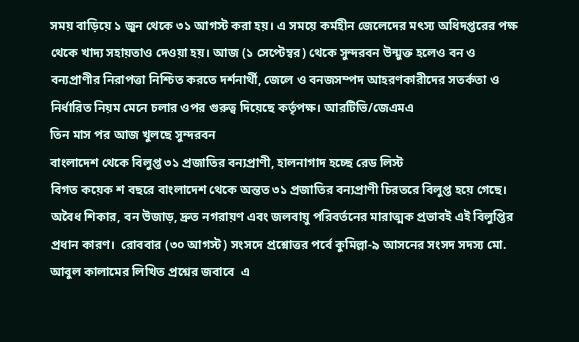সময় বাড়িয়ে ১ জুন থেকে ৩১ আগস্ট করা হয়। এ সময়ে কর্মহীন জেলেদের মৎস্য অধিদপ্তরের পক্ষ থেকে খাদ্য সহায়তাও দেওয়া হয়। আজ (১ সেপ্টেম্বর) থেকে সুন্দরবন উন্মুক্ত হলেও বন ও বন্যপ্রাণীর নিরাপত্তা নিশ্চিত করতে দর্শনার্থী, জেলে ও বনজসম্পদ আহরণকারীদের সতর্কতা ও নির্ধারিত নিয়ম মেনে চলার ওপর গুরুত্ব দিয়েছে কর্তৃপক্ষ। আরটিভি/জেএমএ
তিন মাস পর আজ খুলছে সুন্দরবন
বাংলাদেশ থেকে বিলুপ্ত ৩১ প্রজাতির বন্যপ্রাণী, হালনাগাদ হচ্ছে রেড লিস্ট
বিগত কয়েক শ বছরে বাংলাদেশ থেকে অন্তত ৩১ প্রজাতির বন্যপ্রাণী চিরতরে বিলুপ্ত হয়ে গেছে। অবৈধ শিকার, বন উজাড়, দ্রুত নগরায়ণ এবং জলবায়ু পরিবর্তনের মারাত্মক প্রভাবই এই বিলুপ্তির প্রধান কারণ।  রোববার (৩০ আগস্ট) সংসদে প্রশ্নোত্তর পর্বে কুমিল্লা-৯ আসনের সংসদ সদস্য মো. আবুল কালামের লিখিত প্রশ্নের জবাবে  এ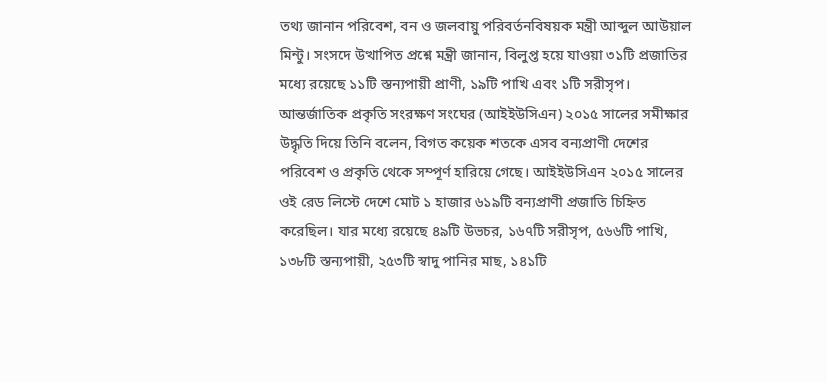তথ্য জানান পরিবেশ, বন ও জলবায়ু পরিবর্তনবিষয়ক মন্ত্রী আব্দুল আউয়াল মিন্টু। সংসদে উত্থাপিত প্রশ্নে মন্ত্রী জানান, বিলুপ্ত হয়ে যাওয়া ৩১টি প্রজাতির মধ্যে রয়েছে ১১টি স্তন্যপায়ী প্রাণী, ১৯টি পাখি এবং ১টি সরীসৃপ। আন্তর্জাতিক প্রকৃতি সংরক্ষণ সংঘের (আইইউসিএন) ২০১৫ সালের সমীক্ষার উদ্ধৃতি দিয়ে তিনি বলেন, বিগত কয়েক শতকে এসব বন্যপ্রাণী দেশের পরিবেশ ও প্রকৃতি থেকে সম্পূর্ণ হারিয়ে গেছে। আইইউসিএন ২০১৫ সালের ওই রেড লিস্টে দেশে মোট ১ হাজার ৬১৯টি বন্যপ্রাণী প্রজাতি চিহ্নিত করেছিল। যার মধ্যে রয়েছে ৪৯টি উভচর, ১৬৭টি সরীসৃপ, ৫৬৬টি পাখি, ১৩৮টি স্তন্যপায়ী, ২৫৩টি স্বাদু পানির মাছ, ১৪১টি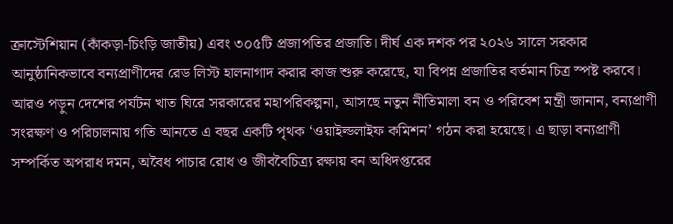ক্রাস্টেশিয়ান (কাঁকড়া-চিংড়ি জাতীয়) এবং ৩০৫টি প্রজাপতির প্রজাতি। দীর্ঘ এক দশক পর ২০২৬ সালে সরকার আনুষ্ঠানিকভাবে বন্যপ্রাণীদের রেড লিস্ট হালনাগাদ করার কাজ শুরু করেছে, যা বিপন্ন প্রজাতির বর্তমান চিত্র স্পষ্ট করবে।  আরও পড়ুন দেশের পর্যটন খাত ঘিরে সরকারের মহাপরিকল্পনা, আসছে নতুন নীতিমালা বন ও পরিবেশ মন্ত্রী জানান, বন্যপ্রাণী সংরক্ষণ ও পরিচালনায় গতি আনতে এ বছর একটি পৃথক ‘ওয়াইল্ডলাইফ কমিশন’ গঠন করা হয়েছে। এ ছাড়া বন্যপ্রাণী সম্পর্কিত অপরাধ দমন, অবৈধ পাচার রোধ ও জীববৈচিত্র্য রক্ষায় বন অধিদপ্তরের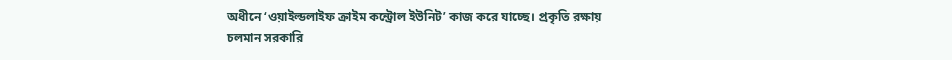অধীনে ‘ওয়াইল্ডলাইফ ক্রাইম কন্ট্রোল ইউনিট’ কাজ করে যাচ্ছে। প্রকৃতি রক্ষায় চলমান সরকারি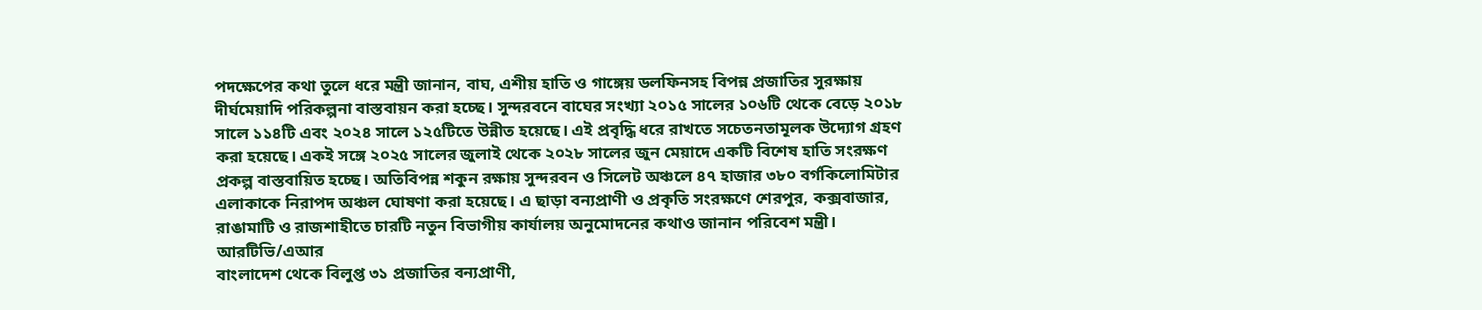পদক্ষেপের কথা তুলে ধরে মন্ত্রী জানান, বাঘ, এশীয় হাতি ও গাঙ্গেয় ডলফিনসহ বিপন্ন প্রজাতির সুরক্ষায় দীর্ঘমেয়াদি পরিকল্পনা বাস্তবায়ন করা হচ্ছে। সুন্দরবনে বাঘের সংখ্যা ২০১৫ সালের ১০৬টি থেকে বেড়ে ২০১৮ সালে ১১৪টি এবং ২০২৪ সালে ১২৫টিতে উন্নীত হয়েছে। এই প্রবৃদ্ধি ধরে রাখতে সচেতনতামূলক উদ্যোগ গ্রহণ করা হয়েছে। একই সঙ্গে ২০২৫ সালের জুলাই থেকে ২০২৮ সালের জুন মেয়াদে একটি বিশেষ হাতি সংরক্ষণ প্রকল্প বাস্তবায়িত হচ্ছে। অতিবিপন্ন শকুন রক্ষায় সুন্দরবন ও সিলেট অঞ্চলে ৪৭ হাজার ৩৮০ বর্গকিলোমিটার এলাকাকে নিরাপদ অঞ্চল ঘোষণা করা হয়েছে। এ ছাড়া বন্যপ্রাণী ও প্রকৃতি সংরক্ষণে শেরপুর, কক্সবাজার, রাঙামাটি ও রাজশাহীতে চারটি নতুন বিভাগীয় কার্যালয় অনুমোদনের কথাও জানান পরিবেশ মন্ত্রী। আরটিভি/এআর
বাংলাদেশ থেকে বিলুপ্ত ৩১ প্রজাতির বন্যপ্রাণী,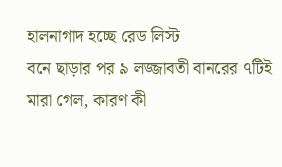হালনাগাদ হচ্ছে রেড লিস্ট
বনে ছাড়ার পর ৯ লজ্জাবতী বানরের ৭টিই মারা গেল, কারণ কী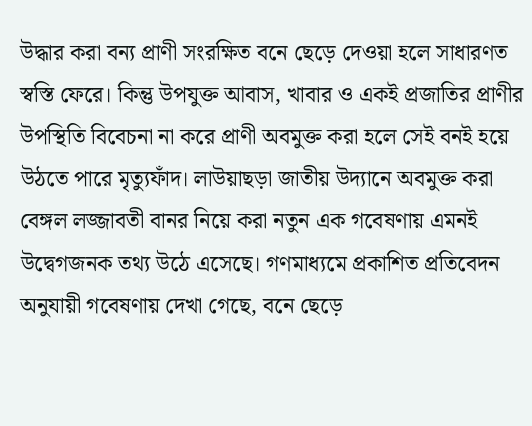উদ্ধার করা বন্য প্রাণী সংরক্ষিত বনে ছেড়ে দেওয়া হলে সাধারণত স্বস্তি ফেরে। কিন্তু উপযুক্ত আবাস, খাবার ও একই প্রজাতির প্রাণীর উপস্থিতি বিবেচনা না করে প্রাণী অবমুক্ত করা হলে সেই বনই হয়ে উঠতে পারে মৃত্যুফাঁদ। লাউয়াছড়া জাতীয় উদ্যানে অবমুক্ত করা বেঙ্গল লজ্জাবতী বানর নিয়ে করা নতুন এক গবেষণায় এমনই উদ্বেগজনক তথ্য উঠে এসেছে। গণমাধ্যমে প্রকাশিত প্রতিবেদন অনুযায়ী গবেষণায় দেখা গেছে, বনে ছেড়ে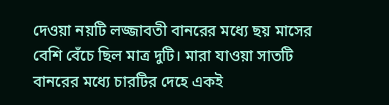দেওয়া নয়টি লজ্জাবতী বানরের মধ্যে ছয় মাসের বেশি বেঁচে ছিল মাত্র দুটি। মারা যাওয়া সাতটি বানরের মধ্যে চারটির দেহে একই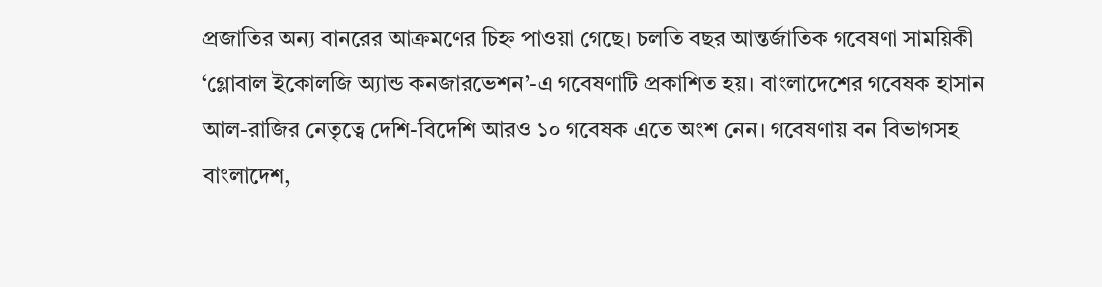প্রজাতির অন্য বানরের আক্রমণের চিহ্ন পাওয়া গেছে। চলতি বছর আন্তর্জাতিক গবেষণা সাময়িকী ‘গ্লোবাল ইকোলজি অ্যান্ড কনজারভেশন’-এ গবেষণাটি প্রকাশিত হয়। বাংলাদেশের গবেষক হাসান আল-রাজির নেতৃত্বে দেশি-বিদেশি আরও ১০ গবেষক এতে অংশ নেন। গবেষণায় বন বিভাগসহ বাংলাদেশ,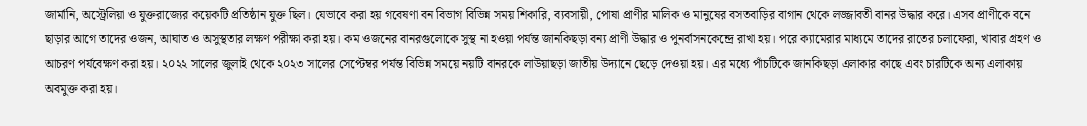জার্মানি, অস্ট্রেলিয়া ও যুক্তরাজ্যের কয়েকটি প্রতিষ্ঠান যুক্ত ছিল। যেভাবে করা হয় গবেষণা বন বিভাগ বিভিন্ন সময় শিকারি, ব্যবসায়ী, পোষা প্রাণীর মালিক ও মানুষের বসতবাড়ির বাগান থেকে লজ্জাবতী বানর উদ্ধার করে। এসব প্রাণীকে বনে ছাড়ার আগে তাদের ওজন, আঘাত ও অসুস্থতার লক্ষণ পরীক্ষা করা হয়। কম ওজনের বানরগুলোকে সুস্থ না হওয়া পর্যন্ত জানকিছড়া বন্য প্রাণী উদ্ধার ও পুনর্বাসনকেন্দ্রে রাখা হয়। পরে ক্যামেরার মাধ্যমে তাদের রাতের চলাফেরা, খাবার গ্রহণ ও আচরণ পর্যবেক্ষণ করা হয়। ২০২২ সালের জুলাই থেকে ২০২৩ সালের সেপ্টেম্বর পর্যন্ত বিভিন্ন সময়ে নয়টি বানরকে লাউয়াছড়া জাতীয় উদ্যানে ছেড়ে দেওয়া হয়। এর মধ্যে পাঁচটিকে জানকিছড়া এলাকার কাছে এবং চারটিকে অন্য এলাকায় অবমুক্ত করা হয়।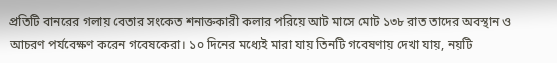প্রতিটি বানরের গলায় বেতার সংকেত শনাক্তকারী কলার পরিয়ে আট মাসে মোট ১৩৮ রাত তাদের অবস্থান ও আচরণ পর্যবেক্ষণ করেন গবেষকেরা। ১০ দিনের মধ্যেই মারা যায় তিনটি গবেষণায় দেখা যায়, নয়টি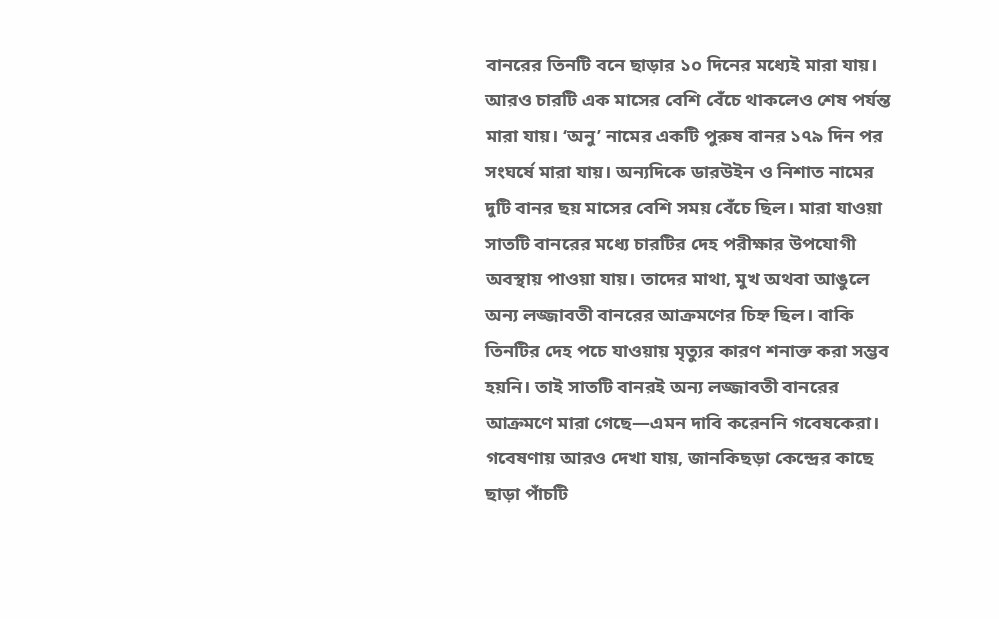বানরের তিনটি বনে ছাড়ার ১০ দিনের মধ্যেই মারা যায়। আরও চারটি এক মাসের বেশি বেঁচে থাকলেও শেষ পর্যন্ত মারা যায়। ‘অনু’ নামের একটি পুরুষ বানর ১৭৯ দিন পর সংঘর্ষে মারা যায়। অন্যদিকে ডারউইন ও নিশাত নামের দুটি বানর ছয় মাসের বেশি সময় বেঁচে ছিল। মারা যাওয়া সাতটি বানরের মধ্যে চারটির দেহ পরীক্ষার উপযোগী অবস্থায় পাওয়া যায়। তাদের মাথা, মুখ অথবা আঙুলে অন্য লজ্জাবতী বানরের আক্রমণের চিহ্ন ছিল। বাকি তিনটির দেহ পচে যাওয়ায় মৃত্যুর কারণ শনাক্ত করা সম্ভব হয়নি। তাই সাতটি বানরই অন্য লজ্জাবতী বানরের আক্রমণে মারা গেছে—এমন দাবি করেননি গবেষকেরা। গবেষণায় আরও দেখা যায়, জানকিছড়া কেন্দ্রের কাছে ছাড়া পাঁচটি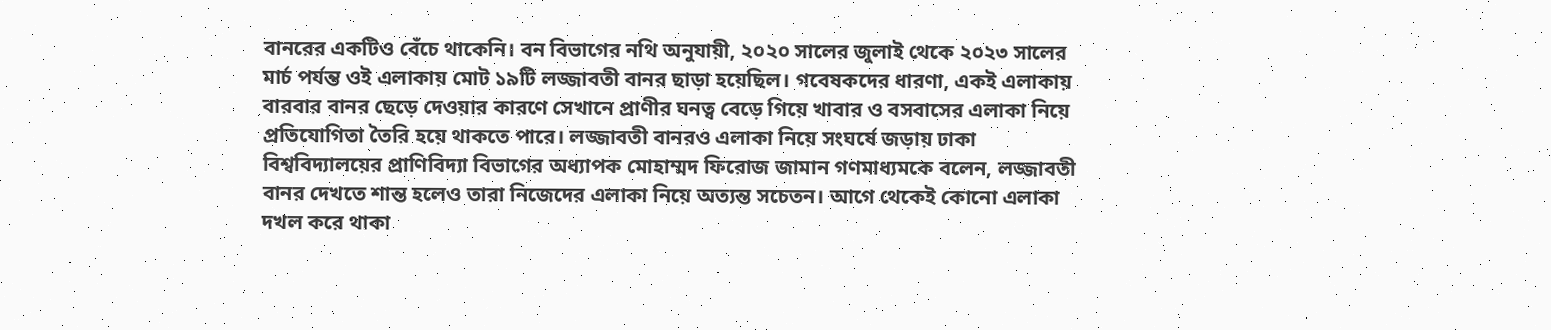বানরের একটিও বেঁচে থাকেনি। বন বিভাগের নথি অনুযায়ী, ২০২০ সালের জুলাই থেকে ২০২৩ সালের মার্চ পর্যন্ত ওই এলাকায় মোট ১৯টি লজ্জাবতী বানর ছাড়া হয়েছিল। গবেষকদের ধারণা, একই এলাকায় বারবার বানর ছেড়ে দেওয়ার কারণে সেখানে প্রাণীর ঘনত্ব বেড়ে গিয়ে খাবার ও বসবাসের এলাকা নিয়ে প্রতিযোগিতা তৈরি হয়ে থাকতে পারে। লজ্জাবতী বানরও এলাকা নিয়ে সংঘর্ষে জড়ায় ঢাকা বিশ্ববিদ্যালয়ের প্রাণিবিদ্যা বিভাগের অধ্যাপক মোহাম্মদ ফিরোজ জামান গণমাধ্যমকে বলেন, লজ্জাবতী বানর দেখতে শান্ত হলেও তারা নিজেদের এলাকা নিয়ে অত্যন্ত সচেতন। আগে থেকেই কোনো এলাকা দখল করে থাকা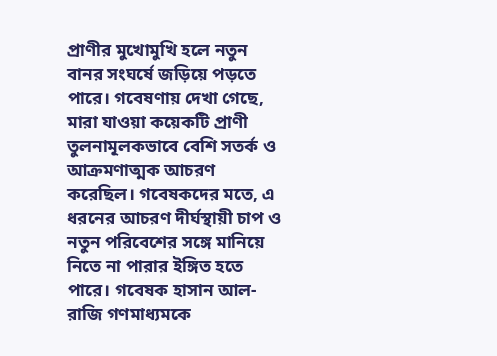প্রাণীর মুখোমুখি হলে নতুন বানর সংঘর্ষে জড়িয়ে পড়তে পারে। গবেষণায় দেখা গেছে, মারা যাওয়া কয়েকটি প্রাণী তুলনামূলকভাবে বেশি সতর্ক ও আক্রমণাত্মক আচরণ করেছিল। গবেষকদের মতে, এ ধরনের আচরণ দীর্ঘস্থায়ী চাপ ও নতুন পরিবেশের সঙ্গে মানিয়ে নিতে না পারার ইঙ্গিত হতে পারে। গবেষক হাসান আল-রাজি গণমাধ্যমকে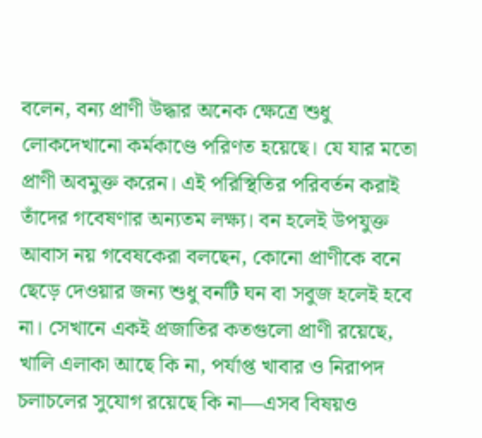বলেন, বন্য প্রাণী উদ্ধার অনেক ক্ষেত্রে শুধু লোকদেখানো কর্মকাণ্ডে পরিণত হয়েছে। যে যার মতো প্রাণী অবমুক্ত করেন। এই পরিস্থিতির পরিবর্তন করাই তাঁদের গবেষণার অন্যতম লক্ষ্য। বন হলেই উপযুক্ত আবাস নয় গবেষকেরা বলছেন, কোনো প্রাণীকে বনে ছেড়ে দেওয়ার জন্য শুধু বনটি ঘন বা সবুজ হলেই হবে না। সেখানে একই প্রজাতির কতগুলো প্রাণী রয়েছে, খালি এলাকা আছে কি না, পর্যাপ্ত খাবার ও নিরাপদ চলাচলের সুযোগ রয়েছে কি না—এসব বিষয়ও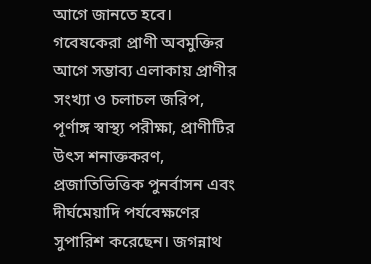আগে জানতে হবে। গবেষকেরা প্রাণী অবমুক্তির আগে সম্ভাব্য এলাকায় প্রাণীর সংখ্যা ও চলাচল জরিপ, পূর্ণাঙ্গ স্বাস্থ্য পরীক্ষা, প্রাণীটির উৎস শনাক্তকরণ, প্রজাতিভিত্তিক পুনর্বাসন এবং দীর্ঘমেয়াদি পর্যবেক্ষণের সুপারিশ করেছেন। জগন্নাথ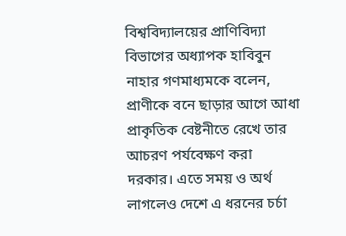বিশ্ববিদ্যালয়ের প্রাণিবিদ্যা বিভাগের অধ্যাপক হাবিবুন নাহার গণমাধ্যমকে বলেন, প্রাণীকে বনে ছাড়ার আগে আধা প্রাকৃতিক বেষ্টনীতে রেখে তার আচরণ পর্যবেক্ষণ করা দরকার। এতে সময় ও অর্থ লাগলেও দেশে এ ধরনের চর্চা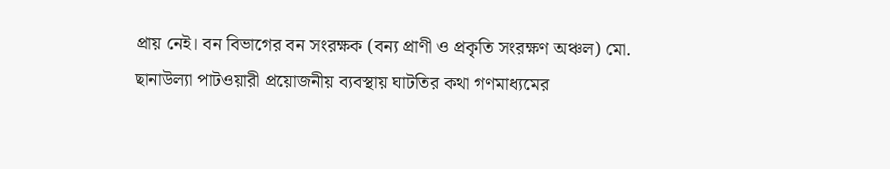প্রায় নেই। বন বিভাগের বন সংরক্ষক (বন্য প্রাণী ও প্রকৃতি সংরক্ষণ অঞ্চল) মো. ছানাউল্যা পাটওয়ারী প্রয়োজনীয় ব্যবস্থায় ঘাটতির কথা গণমাধ্যমের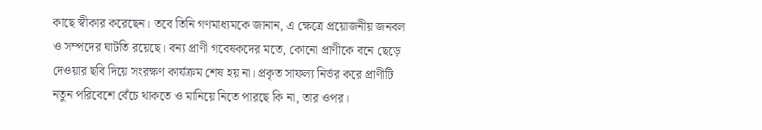কাছে স্বীকার করেছেন। তবে তিনি গণমাধ্যমকে জানান, এ ক্ষেত্রে প্রয়োজনীয় জনবল ও সম্পদের ঘাটতি রয়েছে। বন্য প্রাণী গবেষকদের মতে, কোনো প্রাণীকে বনে ছেড়ে দেওয়ার ছবি দিয়ে সংরক্ষণ কার্যক্রম শেষ হয় না। প্রকৃত সাফল্য নির্ভর করে প্রাণীটি নতুন পরিবেশে বেঁচে থাকতে ও মানিয়ে নিতে পারছে কি না, তার ওপর।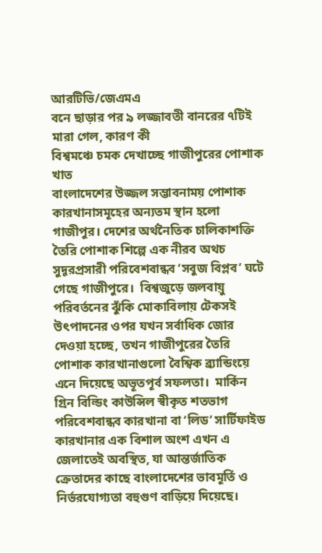আরটিভি/জেএমএ
বনে ছাড়ার পর ৯ লজ্জাবতী বানরের ৭টিই মারা গেল, কারণ কী
বিশ্বমঞ্চে চমক দেখাচ্ছে গাজীপুরের পোশাক খাত
বাংলাদেশের উজ্জল সম্ভাবনাময় পোশাক কারখানাসমূহের অন্যতম স্থান হলো গাজীপুর। দেশের অর্থনৈতিক চালিকাশক্তি তৈরি পোশাক শিল্পে এক নীরব অথচ সুদূরপ্রসারী পরিবেশবান্ধব ‘সবুজ বিপ্লব’ ঘটে গেছে গাজীপুরে।  বিশ্বজুড়ে জলবায়ু পরিবর্তনের ঝুঁকি মোকাবিলায় টেকসই উৎপাদনের ওপর যখন সর্বাধিক জোর দেওয়া হচ্ছে, তখন গাজীপুরের তৈরি পোশাক কারখানাগুলো বৈশ্বিক ব্র্যান্ডিংয়ে এনে দিয়েছে অভূতপূর্ব সফলতা।  মার্কিন গ্রিন বিল্ডিং কাউন্সিল স্বীকৃত শতভাগ পরিবেশবান্ধব কারখানা বা ‘লিড’ সার্টিফাইড কারখানার এক বিশাল অংশ এখন এ জেলাতেই অবস্থিত, যা আন্তর্জাতিক ক্রেতাদের কাছে বাংলাদেশের ভাবমূর্তি ও নির্ভরযোগ্যতা বহুগুণ বাড়িয়ে দিয়েছে।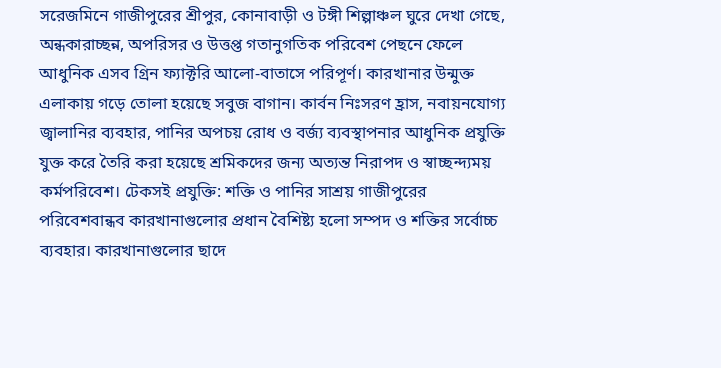সরেজমিনে গাজীপুরের শ্রীপুর, কোনাবাড়ী ও টঙ্গী শিল্পাঞ্চল ঘুরে দেখা গেছে, অন্ধকারাচ্ছন্ন, অপরিসর ও উত্তপ্ত গতানুগতিক পরিবেশ পেছনে ফেলে আধুনিক এসব গ্রিন ফ্যাক্টরি আলো-বাতাসে পরিপূর্ণ। কারখানার উন্মুক্ত এলাকায় গড়ে তোলা হয়েছে সবুজ বাগান। কার্বন নিঃসরণ হ্রাস, নবায়নযোগ্য জ্বালানির ব্যবহার, পানির অপচয় রোধ ও বর্জ্য ব্যবস্থাপনার আধুনিক প্রযুক্তি যুক্ত করে তৈরি করা হয়েছে শ্রমিকদের জন্য অত্যন্ত নিরাপদ ও স্বাচ্ছন্দ্যময় কর্মপরিবেশ। টেকসই প্রযুক্তি: শক্তি ও পানির সাশ্রয় গাজীপুরের পরিবেশবান্ধব কারখানাগুলোর প্রধান বৈশিষ্ট্য হলো সম্পদ ও শক্তির সর্বোচ্চ ব্যবহার। কারখানাগুলোর ছাদে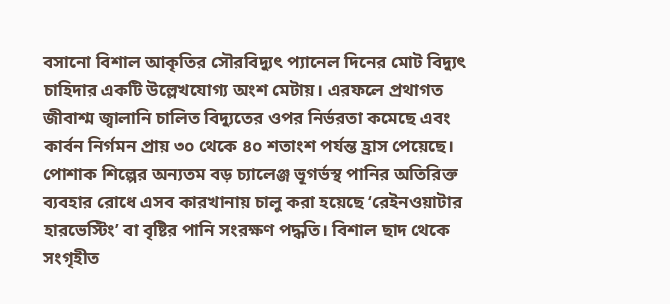বসানো বিশাল আকৃতির সৌরবিদ্যুৎ প্যানেল দিনের মোট বিদ্যুৎ চাহিদার একটি উল্লেখযোগ্য অংশ মেটায়। এরফলে প্রথাগত জীবাশ্ম জ্বালানি চালিত বিদ্যুতের ওপর নির্ভরতা কমেছে এবং কার্বন নির্গমন প্রায় ৩০ থেকে ৪০ শতাংশ পর্যন্ত হ্রাস পেয়েছে। পোশাক শিল্পের অন্যতম বড় চ্যালেঞ্জ ভূগর্ভস্থ পানির অতিরিক্ত ব্যবহার রোধে এসব কারখানায় চালু করা হয়েছে ‘রেইনওয়াটার হারভেস্টিং’ বা বৃষ্টির পানি সংরক্ষণ পদ্ধতি। বিশাল ছাদ থেকে সংগৃহীত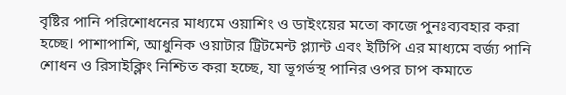বৃষ্টির পানি পরিশোধনের মাধ্যমে ওয়াশিং ও ডাইংয়ের মতো কাজে পুনঃব্যবহার করা হচ্ছে। পাশাপাশি, আধুনিক ওয়াটার ট্রিটমেন্ট প্ল্যান্ট এবং ইটিপি এর মাধ্যমে বর্জ্য পানি শোধন ও রিসাইক্লিং নিশ্চিত করা হচ্ছে, যা ভূগর্ভস্থ পানির ওপর চাপ কমাতে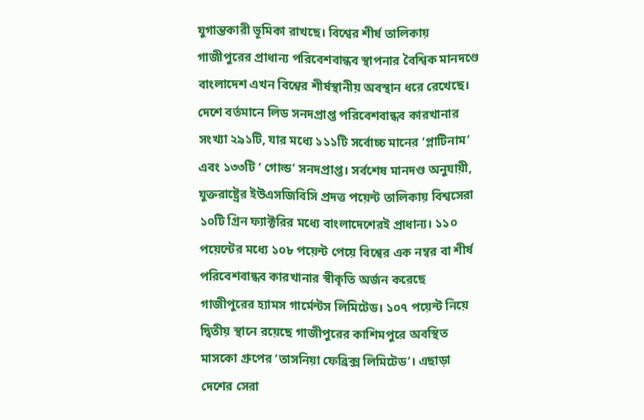যুগান্তকারী ভূমিকা রাখছে। বিশ্বের শীর্ষ তালিকায় গাজীপুরের প্রাধান্য পরিবেশবান্ধব স্থাপনার বৈশ্বিক মানদণ্ডে বাংলাদেশ এখন বিশ্বের শীর্ষস্থানীয় অবস্থান ধরে রেখেছে। দেশে বর্তমানে লিড সনদপ্রাপ্ত পরিবেশবান্ধব কারখানার সংখ্যা ২৯১টি, যার মধ্যে ১১১টি সর্বোচ্চ মানের ‘প্লাটিনাম’ এবং ১৩৩টি ‘ গোল্ড’ সনদপ্রাপ্ত। সর্বশেষ মানদণ্ড অনুযায়ী, যুক্তরাষ্ট্রের ইউএসজিবিসি প্রদত্ত পয়েন্ট তালিকায় বিশ্বসেরা ১০টি গ্রিন ফ্যাক্টরির মধ্যে বাংলাদেশেরই প্রাধান্য। ১১০ পয়েন্টের মধ্যে ১০৮ পয়েন্ট পেয়ে বিশ্বের এক নম্বর বা শীর্ষ পরিবেশবান্ধব কারখানার স্বীকৃতি অর্জন করেছে গাজীপুরের হ্যামস গার্মেন্টস লিমিটেড। ১০৭ পয়েন্ট নিয়ে দ্বিতীয় স্থানে রয়েছে গাজীপুরের কাশিমপুরে অবস্থিত মাসকো গ্রুপের ‘তাসনিয়া ফেব্রিক্স লিমিটেড’। এছাড়া দেশের সেরা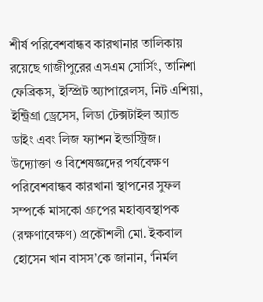শীর্ষ পরিবেশবান্ধব কারখানার তালিকায় রয়েছে গাজীপুরের এসএম সোর্সিং, তানিশা ফেব্রিকস, ইস্প্রিট অ্যাপারেলস, নিট এশিয়া, ইন্ট্রিগ্রা ড্রেসেস, লিডা টেক্সটাইল অ্যান্ড ডাইং এবং লিজ ফ্যাশন ইন্ডাস্ট্রিজ। উদ্যোক্তা ও বিশেষজ্ঞদের পর্যবেক্ষণ পরিবেশবান্ধব কারখানা স্থাপনের সুফল সম্পর্কে মাসকো গ্রুপের মহাব্যবস্থাপক (রক্ষণাবেক্ষণ) প্রকৌশলী মো. ইকবাল হোসেন খান বাসস’কে জানান, ‘নির্মল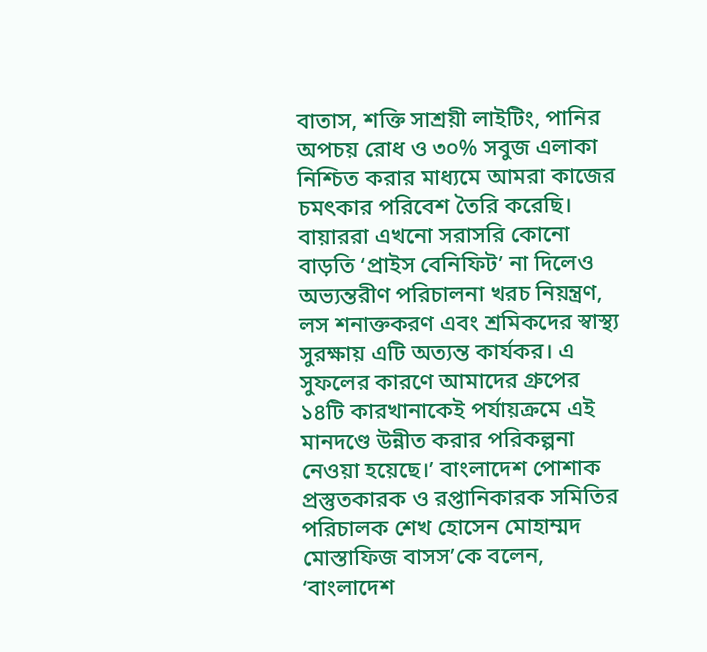বাতাস, শক্তি সাশ্রয়ী লাইটিং, পানির অপচয় রোধ ও ৩০% সবুজ এলাকা নিশ্চিত করার মাধ্যমে আমরা কাজের চমৎকার পরিবেশ তৈরি করেছি। বায়াররা এখনো সরাসরি কোনো বাড়তি ‘প্রাইস বেনিফিট’ না দিলেও অভ্যন্তরীণ পরিচালনা খরচ নিয়ন্ত্রণ, লস শনাক্তকরণ এবং শ্রমিকদের স্বাস্থ্য সুরক্ষায় এটি অত্যন্ত কার্যকর। এ সুফলের কারণে আমাদের গ্রুপের ১৪টি কারখানাকেই পর্যায়ক্রমে এই মানদণ্ডে উন্নীত করার পরিকল্পনা নেওয়া হয়েছে।’ বাংলাদেশ পোশাক প্রস্তুতকারক ও রপ্তানিকারক সমিতির পরিচালক শেখ হোসেন মোহাম্মদ মোস্তাফিজ বাসস’কে বলেন, ‘বাংলাদেশ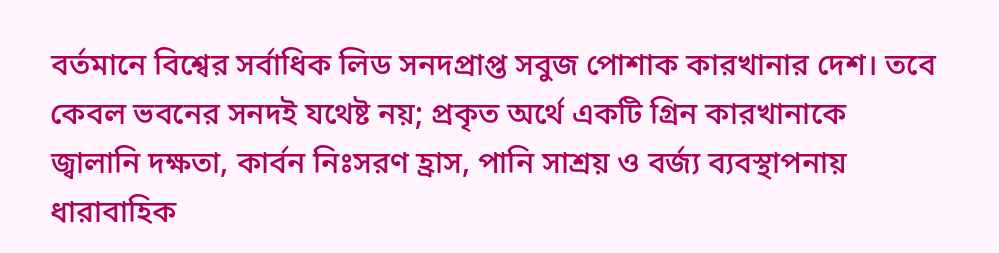বর্তমানে বিশ্বের সর্বাধিক লিড সনদপ্রাপ্ত সবুজ পোশাক কারখানার দেশ। তবে কেবল ভবনের সনদই যথেষ্ট নয়; প্রকৃত অর্থে একটি গ্রিন কারখানাকে জ্বালানি দক্ষতা, কার্বন নিঃসরণ হ্রাস, পানি সাশ্রয় ও বর্জ্য ব্যবস্থাপনায় ধারাবাহিক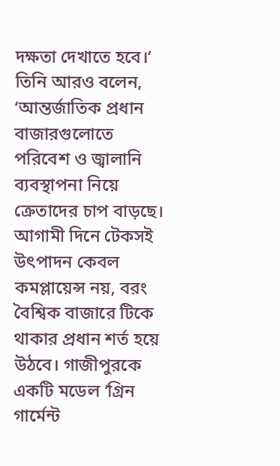দক্ষতা দেখাতে হবে।’ তিনি আরও বলেন, ‘আন্তর্জাতিক প্রধান বাজারগুলোতে পরিবেশ ও জ্বালানি ব্যবস্থাপনা নিয়ে ক্রেতাদের চাপ বাড়ছে। আগামী দিনে টেকসই উৎপাদন কেবল কমপ্লায়েন্স নয়, বরং বৈশ্বিক বাজারে টিকে থাকার প্রধান শর্ত হয়ে উঠবে। গাজীপুরকে একটি মডেল ‘গ্রিন গার্মেন্ট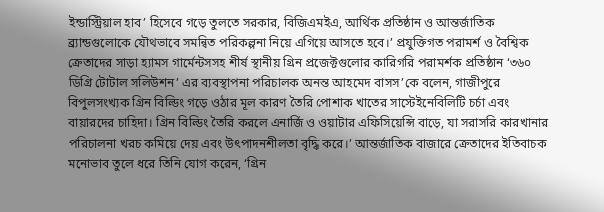ইন্ডাস্ট্রিয়াল হাব’ হিসেবে গড়ে তুলতে সরকার, বিজিএমইএ, আর্থিক প্রতিষ্ঠান ও আন্তর্জাতিক ব্র্যান্ডগুলোকে যৌথভাবে সমন্বিত পরিকল্পনা নিয়ে এগিয়ে আসতে হবে।’ প্রযুক্তিগত পরামর্শ ও বৈশ্বিক ক্রেতাদের সাড়া হ্যামস গার্মেন্টসসহ শীর্ষ স্থানীয় গ্রিন প্রজেক্টগুলোর কারিগরি পরামর্শক প্রতিষ্ঠান ‘৩৬০ ডিগ্রি টোটাল সলিউশন’ এর ব্যবস্থাপনা পরিচালক অনন্ত আহমেদ বাসস’কে বলেন, গাজীপুরে বিপুলসংখ্যক গ্রিন বিল্ডিং গড়ে ওঠার মূল কারণ তৈরি পোশাক খাতের সাস্টেইনেবিলিটি চর্চা এবং বায়ারদের চাহিদা। গ্রিন বিল্ডিং তৈরি করলে এনার্জি ও ওয়াটার এফিসিয়েন্সি বাড়ে, যা সরাসরি কারখানার পরিচালনা খরচ কমিয়ে দেয় এবং উৎপাদনশীলতা বৃদ্ধি করে।’ আন্তর্জাতিক বাজারে ক্রেতাদের ইতিবাচক মনোভাব তুলে ধরে তিনি যোগ করেন, ‘গ্রিন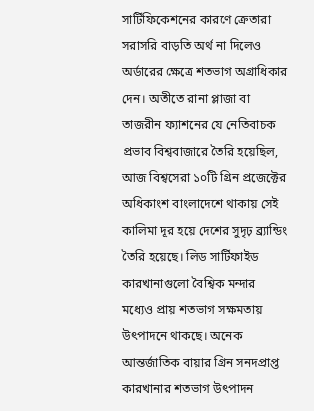সার্টিফিকেশনের কারণে ক্রেতারা সরাসরি বাড়তি অর্থ না দিলেও অর্ডারের ক্ষেত্রে শতভাগ অগ্রাধিকার দেন। অতীতে রানা প্লাজা বা তাজরীন ফ্যাশনের যে নেতিবাচক প্রভাব বিশ্ববাজারে তৈরি হয়েছিল, আজ বিশ্বসেরা ১০টি গ্রিন প্রজেক্টের অধিকাংশ বাংলাদেশে থাকায় সেই কালিমা দূর হয়ে দেশের সুদৃঢ় ব্র্যান্ডিং তৈরি হয়েছে। লিড সার্টিফাইড কারখানাগুলো বৈশ্বিক মন্দার মধ্যেও প্রায় শতভাগ সক্ষমতায় উৎপাদনে থাকছে। অনেক আন্তর্জাতিক বায়ার গ্রিন সনদপ্রাপ্ত কারখানার শতভাগ উৎপাদন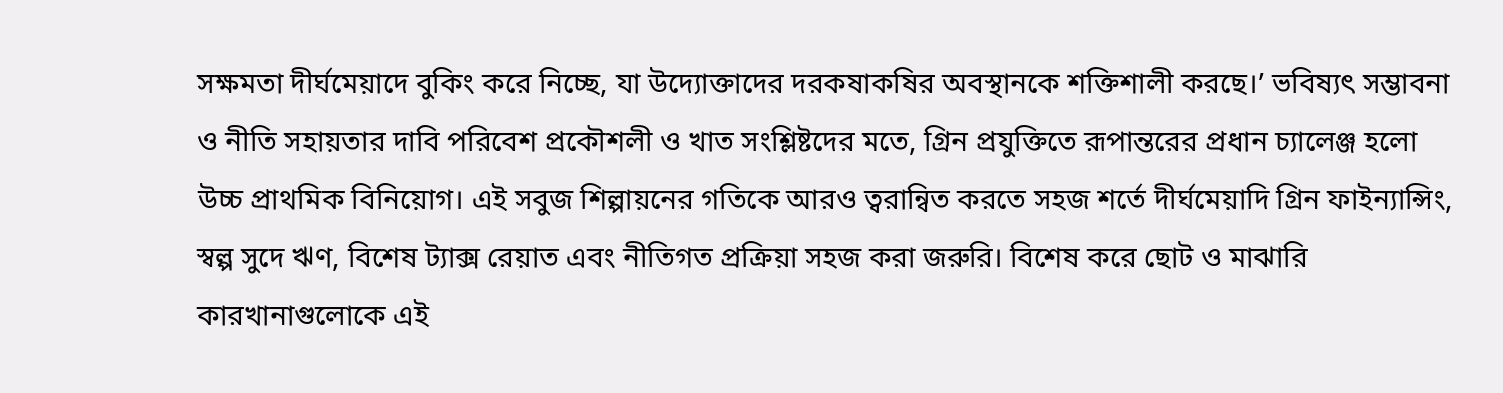সক্ষমতা দীর্ঘমেয়াদে বুকিং করে নিচ্ছে, যা উদ্যোক্তাদের দরকষাকষির অবস্থানকে শক্তিশালী করছে।’ ভবিষ্যৎ সম্ভাবনা ও নীতি সহায়তার দাবি পরিবেশ প্রকৌশলী ও খাত সংশ্লিষ্টদের মতে, গ্রিন প্রযুক্তিতে রূপান্তরের প্রধান চ্যালেঞ্জ হলো উচ্চ প্রাথমিক বিনিয়োগ। এই সবুজ শিল্পায়নের গতিকে আরও ত্বরান্বিত করতে সহজ শর্তে দীর্ঘমেয়াদি গ্রিন ফাইন্যান্সিং, স্বল্প সুদে ঋণ, বিশেষ ট্যাক্স রেয়াত এবং নীতিগত প্রক্রিয়া সহজ করা জরুরি। বিশেষ করে ছোট ও মাঝারি  কারখানাগুলোকে এই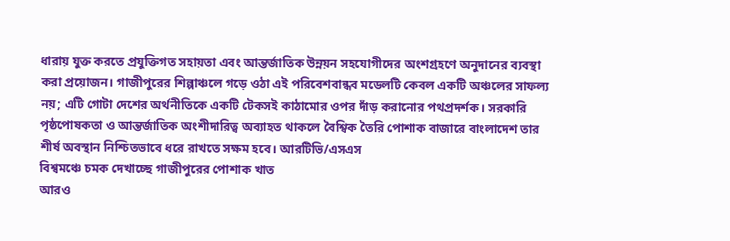ধারায় যুক্ত করতে প্রযুক্তিগত সহায়তা এবং আন্তর্জাতিক উন্নয়ন সহযোগীদের অংশগ্রহণে অনুদানের ব্যবস্থা করা প্রয়োজন। গাজীপুরের শিল্পাঞ্চলে গড়ে ওঠা এই পরিবেশবান্ধব মডেলটি কেবল একটি অঞ্চলের সাফল্য নয়; এটি গোটা দেশের অর্থনীতিকে একটি টেকসই কাঠামোর ওপর দাঁড় করানোর পথপ্রদর্শক। সরকারি পৃষ্ঠপোষকতা ও আন্তর্জাতিক অংশীদারিত্ব অব্যাহত থাকলে বৈশ্বিক তৈরি পোশাক বাজারে বাংলাদেশ তার শীর্ষ অবস্থান নিশ্চিতভাবে ধরে রাখতে সক্ষম হবে। আরটিভি/এসএস
বিশ্বমঞ্চে চমক দেখাচ্ছে গাজীপুরের পোশাক খাত
আরও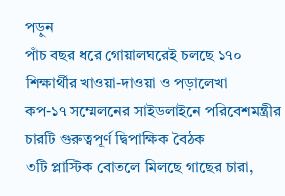পড়ুন
পাঁচ বছর ধরে গোয়ালঘরেই চলছে ১৭০ শিক্ষার্থীর খাওয়া-দাওয়া ও পড়ালেখা
কপ-১৭ সম্মেলনের সাইডলাইনে পরিবেশমন্ত্রীর চারটি গুরুত্বপূর্ণ দ্বিপাক্ষিক বৈঠক
৩টি প্লাস্টিক বোতলে মিলছে গাছের চারা,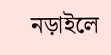নড়াইলে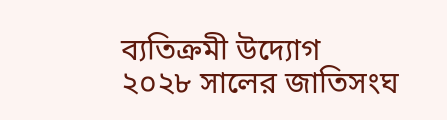ব্যতিক্রমী উদ্যোগ
২০২৮ সালের জাতিসংঘ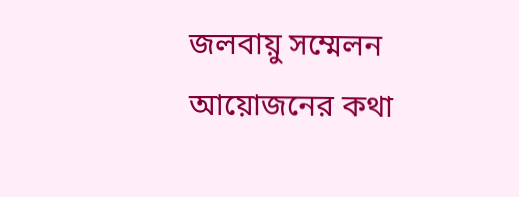জলবায়ু সম্মেলন আয়োজনের কথা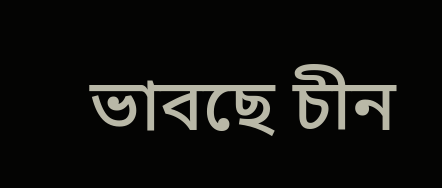ভাবছে চীন